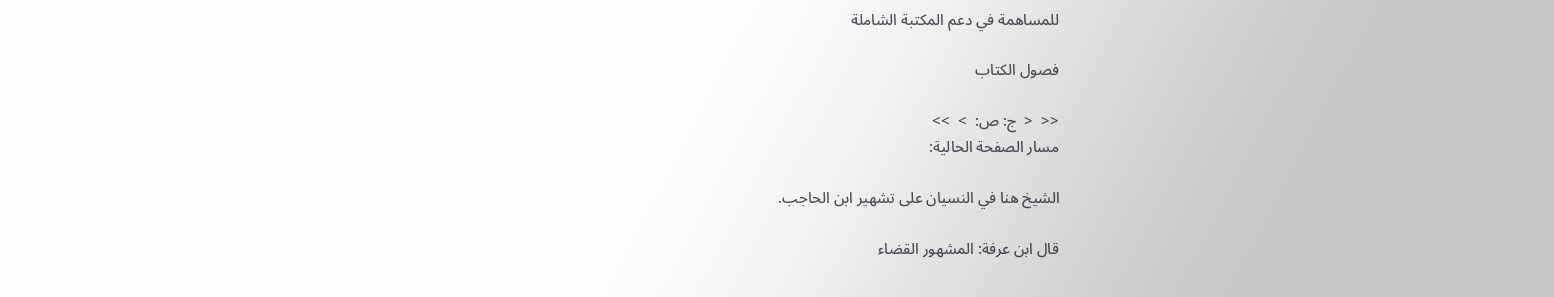للمساهمة في دعم المكتبة الشاملة

فصول الكتاب

<<  <  ج: ص:  >  >>
مسار الصفحة الحالية:

الشيخ هنا في النسيان على تشهير ابن الحاجب.

قال ابن عرفة: المشهور القضاء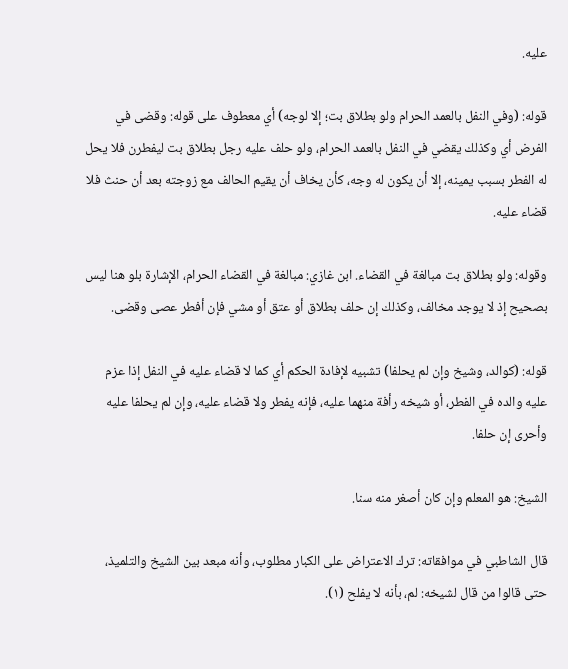عليه.

قوله: (وفي النفل بالعمد الحرام ولو بطلاق بت؛ إلا لوجه) أي معطوف على قوله: وقضى في الفرض أي وكذلك يقضي في النفل بالعمد الحرام، ولو حلف عليه رجل بطلاق بت ليفطرن فلا يحل له الفطر بسبب يمينه، إلا أن يكون له وجه، كأن يخاف أن يقيم الحالف مع زوجته بعد أن حنث فلا قضاء عليه.

وقوله: ولو بطلاق بت مبالغة في القضاء. ابن غازي: مبالغة في القضاء الحرام، الإشارة بلو هنا ليس بصحيح إذ لا يوجد مخالف، وكذلك إن حلف بطلاق أو عتق أو مشي فإن أفطر عصى وقضى.

قوله: (كوالد، وشيخ وإن لم يحلفا) تشبيه لإفادة الحكم أي كما لا قضاء عليه في النفل إذا عزم عليه والده في الفطر، أو شيخه رأفة منهما عليه، فإنه يفطر ولا قضاء عليه، وإن لم يحلفا عليه وأحرى إن حلفا.

الشيخ: هو المعلم وإن كان أصغر منه سنا.

قال الشاطبي في موافقاته: ترك الاعتراض على الكبار مطلوب، وأنه مبعد بين الشيخ والتلميذ، حتى قالوا من قال لشيخه: لم، بأنه لا يفلح (١).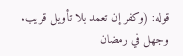قوله: (وكفر إن تعمد بلا تأويل قريب. وجهل في رمضان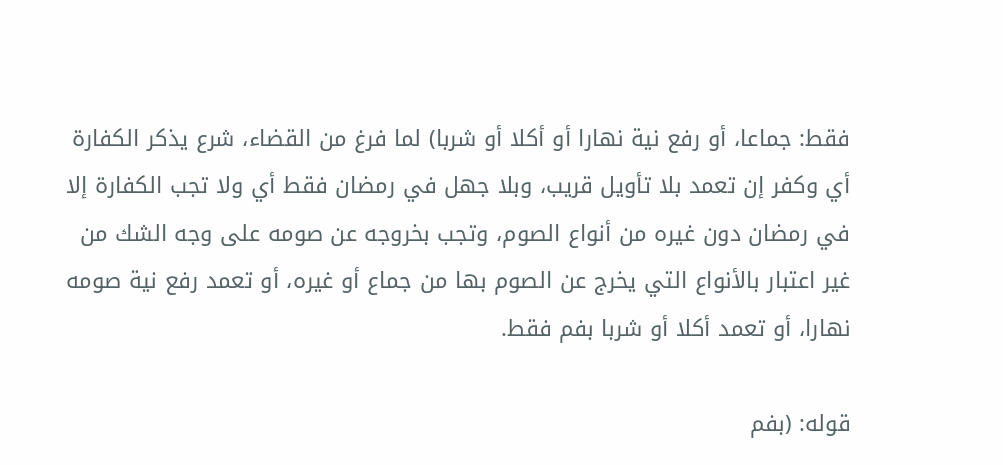فقط: جماعا، أو رفع نية نهارا أو أكلا أو شربا) لما فرغ من القضاء، شرع يذكر الكفارة أي وكفر إن تعمد بلا تأويل قريب، وبلا جهل في رمضان فقط أي ولا تجب الكفارة إلا في رمضان دون غيره من أنواع الصوم، وتجب بخروجه عن صومه على وجه الشك من غير اعتبار بالأنواع التي يخرج عن الصوم بها من جماع أو غيره، أو تعمد رفع نية صومه نهارا، أو تعمد أكلا أو شربا بفم فقط.

قوله: (بفم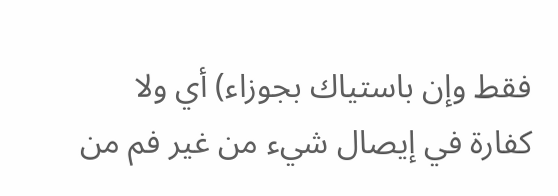فقط وإن باستياك بجوزاء) أي ولا كفارة في إيصال شيء من غير فم من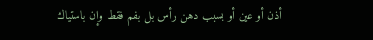أذن أو عين أو بسبب دهن رأس بل بفم فقط وإن باستياك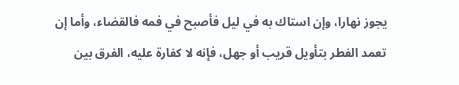يجوز نهارا، وإن استاك به في ليل فأصبح في فمه فالقضاء، وأما إن تعمد الفطر بتأويل قريب أو جهل، فإنه لا كفارة عليه، الفرق بين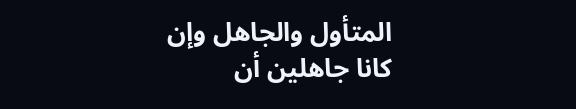المتأول والجاهل وإن كانا جاهلين أن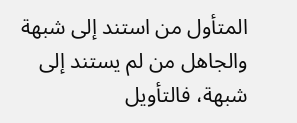المتأول من استند إلى شبهة والجاهل من لم يستند إلى شبهة، فالتأويل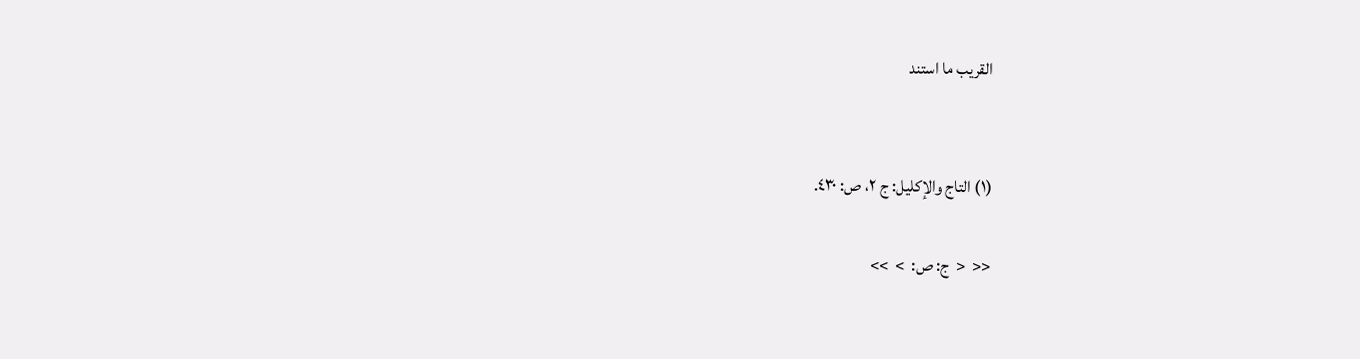القريب ما استند


(١) التاج والإكليل: ج ٢، ص: ٤٣٠.

<<  <  ج: ص:  >  >>